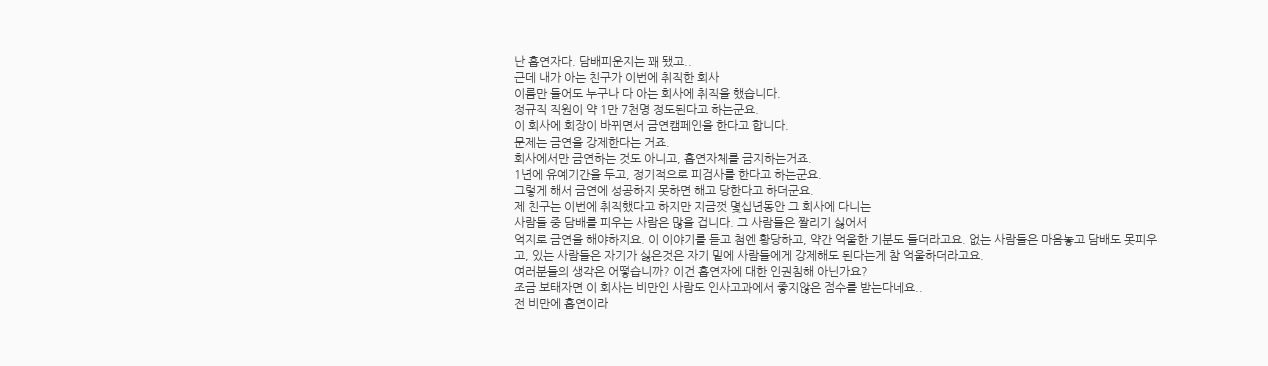난 흡연자다. 담배피운지는 꽤 됐고..
근데 내가 아는 친구가 이번에 취직한 회사
이름만 들어도 누구나 다 아는 회사에 취직을 했습니다.
정규직 직원이 약 1만 7천명 정도된다고 하는군요.
이 회사에 회장이 바뀌면서 금연캠페인을 한다고 합니다.
문제는 금연을 강제한다는 거죠.
회사에서만 금연하는 것도 아니고, 흡연자체를 금지하는거죠.
1년에 유예기간을 두고, 정기적으로 피검사를 한다고 하는군요.
그렇게 해서 금연에 성공하지 못하면 해고 당한다고 하더군요.
제 친구는 이번에 취직했다고 하지만 지금껏 몇십년동안 그 회사에 다니는
사람들 중 담배를 피우는 사람은 많을 겁니다. 그 사람들은 짤리기 싫어서
억지로 금연을 해야하지요. 이 이야기를 듣고 첨엔 황당하고, 약간 억울한 기분도 들더라고요. 없는 사람들은 마음놓고 담배도 못피우고, 있는 사람들은 자기가 싫은것은 자기 밑에 사람들에게 강제해도 된다는게 참 억울하더라고요.
여러분들의 생각은 어떻습니까? 이건 흡연자에 대한 인권침해 아닌가요?
조금 보태자면 이 회사는 비만인 사람도 인사고과에서 좋지않은 점수를 받는다네요..
전 비만에 흡연이라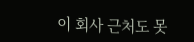이 회사 근처도 못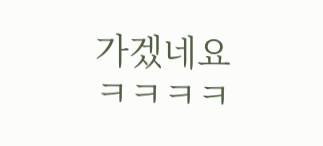가겠네요 ㅋㅋㅋㅋ